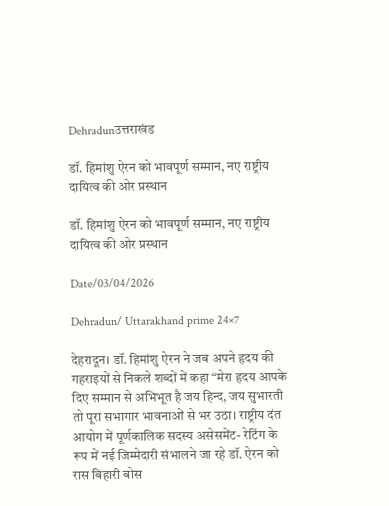Dehradunउत्तराखंड

डॉ. हिमांशु ऐरन को भावपूर्ण सम्मान, नए राष्ट्रीय दायित्व की ओर प्रस्थान

डॉ. हिमांशु ऐरन को भावपूर्ण सम्मान, नए राष्ट्रीय दायित्व की ओर प्रस्थान

Date/03/04/2026

Dehradun/ Uttarakhand prime 24×7

देहरादून। डॉ. हिमांशु ऐरन ने जब अपने हृदय की गहराइयों से निकले शब्दों में कहा “मेरा हृदय आपके दिए सम्मान से अभिभूत है जय हिन्द, जय सुभारती तो पूरा सभागार भावनाओं से भर उठा। राष्ट्रीय दंत आयोग में पूर्णकालिक सदस्य असेसमेंट- रेटिंग के रूप में नई जिम्मेदारी संभालने जा रहे डॉ. ऐरन को रास बिहारी बोस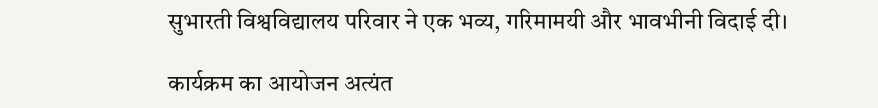सुभारती विश्वविद्यालय परिवार ने एक भव्य, गरिमामयी और भावभीनी विदाई दी।

कार्यक्रम का आयोजन अत्यंत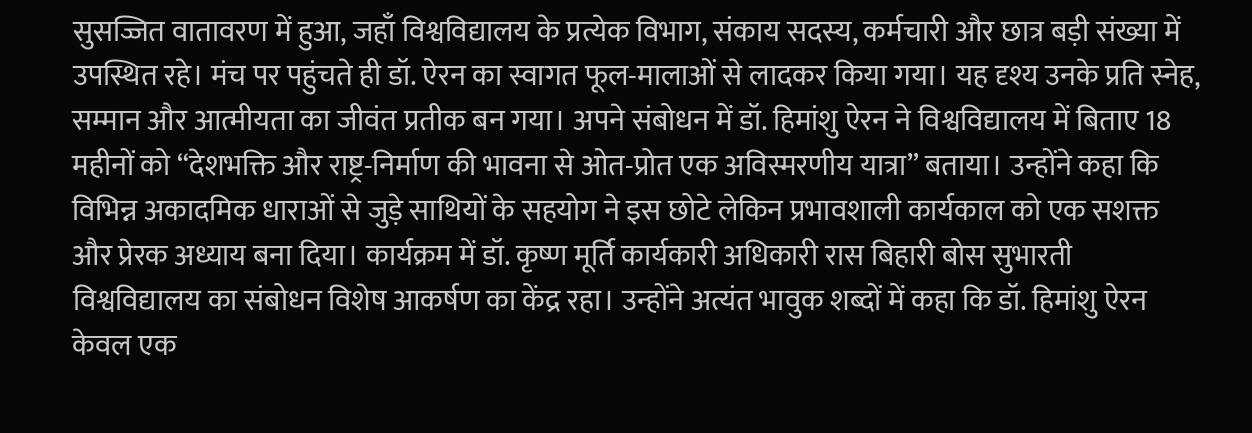सुसज्जित वातावरण में हुआ, जहाँ विश्वविद्यालय के प्रत्येक विभाग, संकाय सदस्य, कर्मचारी और छात्र बड़ी संख्या में उपस्थित रहे। मंच पर पहुंचते ही डॉ. ऐरन का स्वागत फूल-मालाओं से लादकर किया गया। यह दृश्य उनके प्रति स्नेह, सम्मान और आत्मीयता का जीवंत प्रतीक बन गया। अपने संबोधन में डॉ. हिमांशु ऐरन ने विश्वविद्यालय में बिताए 18 महीनों को “देशभक्ति और राष्ट्र-निर्माण की भावना से ओत-प्रोत एक अविस्मरणीय यात्रा” बताया। उन्होंने कहा कि विभिन्न अकादमिक धाराओं से जुड़े साथियों के सहयोग ने इस छोटे लेकिन प्रभावशाली कार्यकाल को एक सशक्त और प्रेरक अध्याय बना दिया। कार्यक्रम में डॉ. कृष्ण मूर्ति कार्यकारी अधिकारी रास बिहारी बोस सुभारती विश्वविद्यालय का संबोधन विशेष आकर्षण का केंद्र रहा। उन्होंने अत्यंत भावुक शब्दों में कहा कि डॉ. हिमांशु ऐरन केवल एक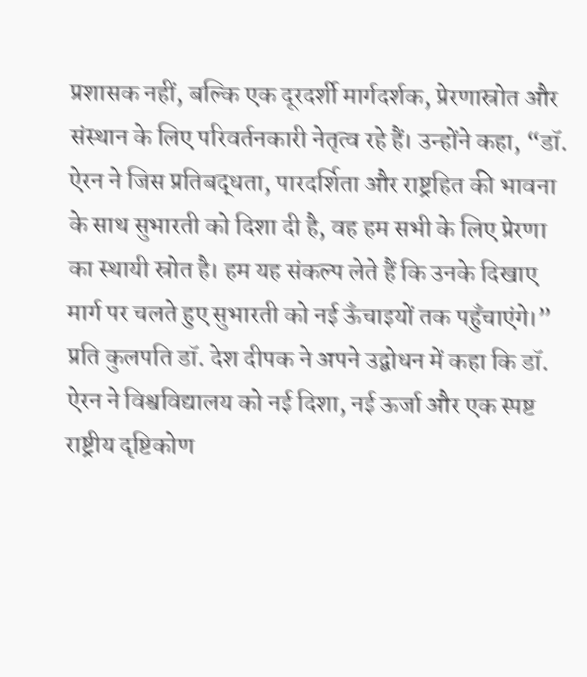प्रशासक नहीं, बल्कि एक दूरदर्शी मार्गदर्शक, प्रेरणास्रोत और संस्थान के लिए परिवर्तनकारी नेतृत्व रहे हैं। उन्होंने कहा, “डॉ. ऐरन ने जिस प्रतिबद्धता, पारदर्शिता और राष्ट्रहित की भावना के साथ सुभारती को दिशा दी है, वह हम सभी के लिए प्रेरणा का स्थायी स्रोत है। हम यह संकल्प लेते हैं कि उनके दिखाए मार्ग पर चलते हुए सुभारती को नई ऊँचाइयों तक पहुँचाएंगे।” प्रति कुलपति डॉ. देश दीपक ने अपने उद्बोधन में कहा कि डॉ. ऐरन ने विश्वविद्यालय को नई दिशा, नई ऊर्जा और एक स्पष्ट राष्ट्रीय दृष्टिकोण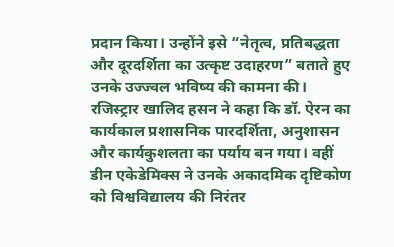प्रदान किया। उन्होंने इसे “नेतृत्व, प्रतिबद्धता और दूरदर्शिता का उत्कृष्ट उदाहरण” बताते हुए उनके उज्ज्वल भविष्य की कामना की। रजिस्ट्रार खालिद हसन ने कहा कि डॉ. ऐरन का कार्यकाल प्रशासनिक पारदर्शिता, अनुशासन और कार्यकुशलता का पर्याय बन गया। वहीं डीन एकेडेमिक्स ने उनके अकादमिक दृष्टिकोण को विश्वविद्यालय की निरंतर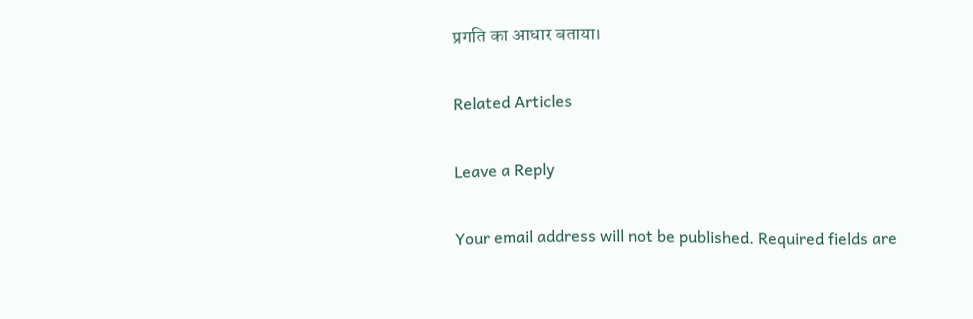प्रगति का आधार बताया।

Related Articles

Leave a Reply

Your email address will not be published. Required fields are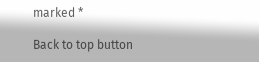marked *

Back to top button